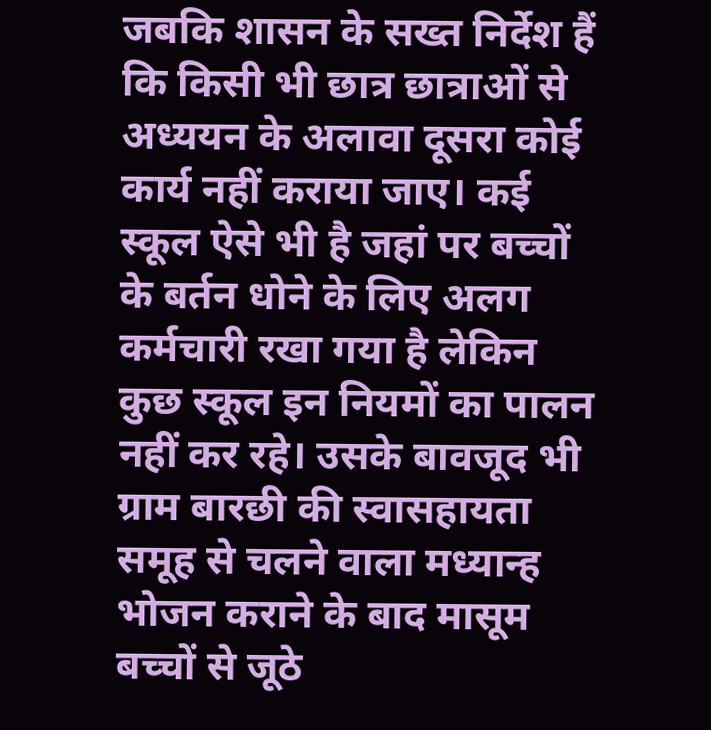जबकि शासन के सख्त निर्देश हैं कि किसी भी छात्र छात्राओं से अध्ययन के अलावा दूसरा कोई कार्य नहीं कराया जाए। कई स्कूल ऐसे भी है जहां पर बच्चों के बर्तन धोने के लिए अलग कर्मचारी रखा गया है लेकिन कुछ स्कूल इन नियमों का पालन नहीं कर रहे। उसके बावजूद भी ग्राम बारछी की स्वासहायता समूह से चलने वाला मध्यान्ह भोजन कराने के बाद मासूम बच्चों से जूठे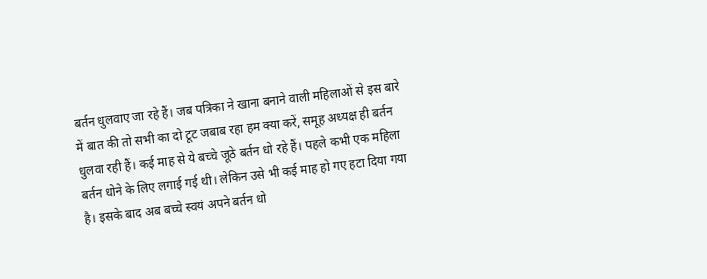बर्तन धुलवाए जा रहे हैं। जब पत्रिका ने खाना बनाने वाली महिलाओं से इस बारे में बात की तो सभी का दो टूट जबाब रहा हम क्या करें, समूह अध्यक्ष ही बर्तन धुलवा रही हैं। कई माह से ये बच्चे जूठे बर्तन धो रहे हैं। पहले कभी एक महिला बर्तन धोने के लिए लगाई गई थी। लेकिन उसे भी कई माह हो गए हटा दिया गया है। इसके बाद अब बच्चे स्वयं अपने बर्तन धो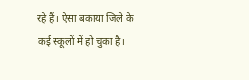रहे हैं। ऐसा बकाया जिले के कई स्कूलों में हो चुका है।